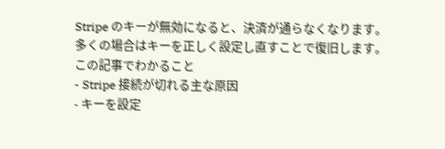Stripe のキーが無効になると、決済が通らなくなります。多くの場合はキーを正しく設定し直すことで復旧します。
この記事でわかること
- Stripe 接続が切れる主な原因
- キーを設定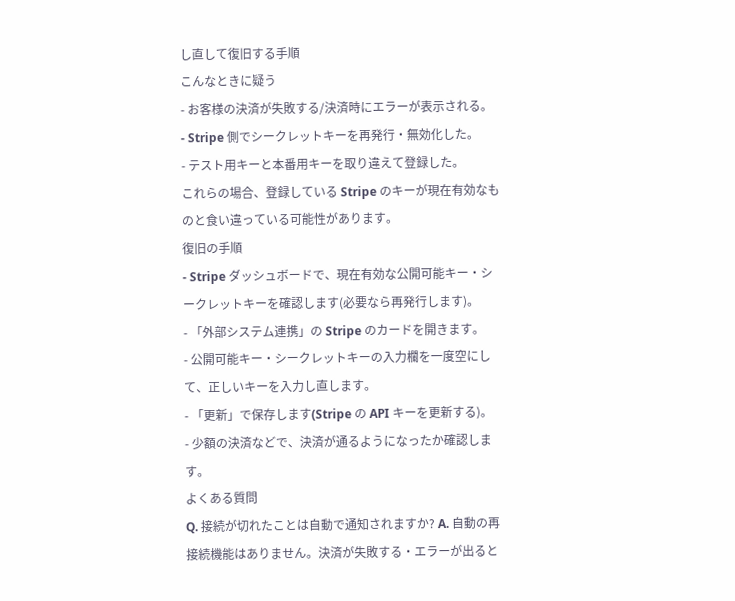し直して復旧する手順
こんなときに疑う
- お客様の決済が失敗する/決済時にエラーが表示される。
- Stripe 側でシークレットキーを再発行・無効化した。
- テスト用キーと本番用キーを取り違えて登録した。
これらの場合、登録している Stripe のキーが現在有効なものと食い違っている可能性があります。
復旧の手順
- Stripe ダッシュボードで、現在有効な公開可能キー・シークレットキーを確認します(必要なら再発行します)。
- 「外部システム連携」の Stripe のカードを開きます。
- 公開可能キー・シークレットキーの入力欄を一度空にして、正しいキーを入力し直します。
- 「更新」で保存します(Stripe の API キーを更新する)。
- 少額の決済などで、決済が通るようになったか確認します。
よくある質問
Q. 接続が切れたことは自動で通知されますか? A. 自動の再接続機能はありません。決済が失敗する・エラーが出ると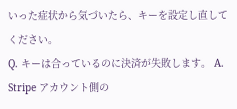いった症状から気づいたら、キーを設定し直してください。
Q. キーは合っているのに決済が失敗します。 A. Stripe アカウント側の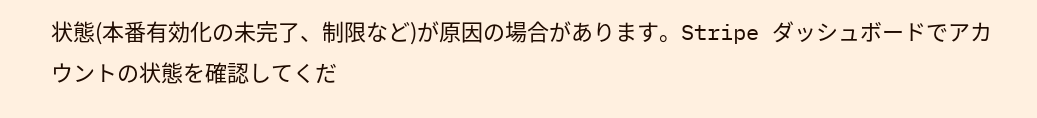状態(本番有効化の未完了、制限など)が原因の場合があります。Stripe ダッシュボードでアカウントの状態を確認してくだ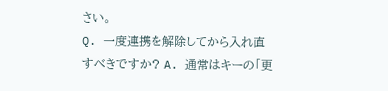さい。
Q. 一度連携を解除してから入れ直すべきですか? A. 通常はキーの「更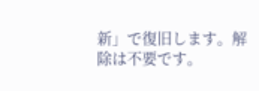新」で復旧します。解除は不要です。